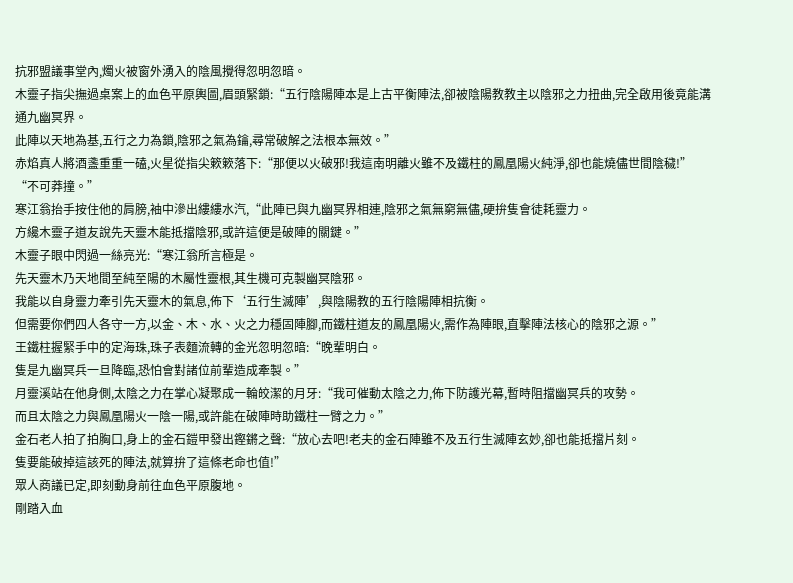抗邪盟議事堂內,燭火被窗外湧入的陰風攪得忽明忽暗。
木靈子指尖撫過桌案上的血色平原輿圖,眉頭緊鎖:“五行陰陽陣本是上古平衡陣法,卻被陰陽教教主以陰邪之力扭曲,完全啟用後竟能溝通九幽冥界。
此陣以天地為基,五行之力為鎖,陰邪之氣為鑰,尋常破解之法根本無效。”
赤焰真人將酒盞重重一磕,火星從指尖簌簌落下:“那便以火破邪!我這南明離火雖不及鐵柱的鳳凰陽火純淨,卻也能燒儘世間陰穢!”
“不可莽撞。”
寒江翁抬手按住他的肩膀,袖中滲出縷縷水汽,“此陣已與九幽冥界相連,陰邪之氣無窮無儘,硬拚隻會徒耗靈力。
方纔木靈子道友說先天靈木能抵擋陰邪,或許這便是破陣的關鍵。”
木靈子眼中閃過一絲亮光:“寒江翁所言極是。
先天靈木乃天地間至純至陽的木屬性靈根,其生機可克製幽冥陰邪。
我能以自身靈力牽引先天靈木的氣息,佈下‘五行生滅陣’,與陰陽教的五行陰陽陣相抗衡。
但需要你們四人各守一方,以金、木、水、火之力穩固陣腳,而鐵柱道友的鳳凰陽火,需作為陣眼,直擊陣法核心的陰邪之源。”
王鐵柱握緊手中的定海珠,珠子表麵流轉的金光忽明忽暗:“晚輩明白。
隻是九幽冥兵一旦降臨,恐怕會對諸位前輩造成牽製。”
月靈溪站在他身側,太陰之力在掌心凝聚成一輪皎潔的月牙:“我可催動太陰之力,佈下防護光幕,暫時阻擋幽冥兵的攻勢。
而且太陰之力與鳳凰陽火一陰一陽,或許能在破陣時助鐵柱一臂之力。”
金石老人拍了拍胸口,身上的金石鎧甲發出鏗鏘之聲:“放心去吧!老夫的金石陣雖不及五行生滅陣玄妙,卻也能抵擋片刻。
隻要能破掉這該死的陣法,就算拚了這條老命也值!”
眾人商議已定,即刻動身前往血色平原腹地。
剛踏入血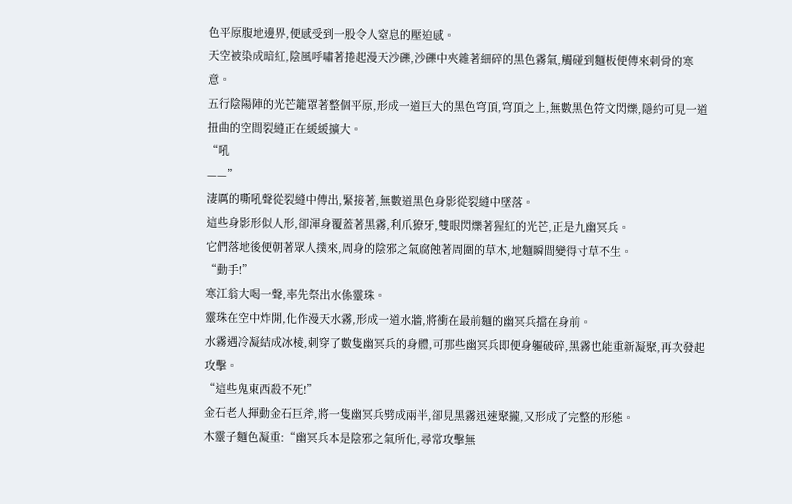色平原腹地邊界,便感受到一股令人窒息的壓迫感。
天空被染成暗紅,陰風呼嘯著捲起漫天沙礫,沙礫中夾雜著細碎的黑色霧氣,觸碰到麵板便傳來刺骨的寒意。
五行陰陽陣的光芒籠罩著整個平原,形成一道巨大的黑色穹頂,穹頂之上,無數黑色符文閃爍,隱約可見一道扭曲的空間裂縫正在緩緩擴大。
“吼
——”
淒厲的嘶吼聲從裂縫中傳出,緊接著,無數道黑色身影從裂縫中墜落。
這些身影形似人形,卻渾身覆蓋著黑霧,利爪獠牙,雙眼閃爍著猩紅的光芒,正是九幽冥兵。
它們落地後便朝著眾人撲來,周身的陰邪之氣腐蝕著周圍的草木,地麵瞬間變得寸草不生。
“動手!”
寒江翁大喝一聲,率先祭出水係靈珠。
靈珠在空中炸開,化作漫天水霧,形成一道水牆,將衝在最前麵的幽冥兵擋在身前。
水霧遇冷凝結成冰棱,刺穿了數隻幽冥兵的身體,可那些幽冥兵即便身軀破碎,黑霧也能重新凝聚,再次發起攻擊。
“這些鬼東西殺不死!”
金石老人揮動金石巨斧,將一隻幽冥兵劈成兩半,卻見黑霧迅速聚攏,又形成了完整的形態。
木靈子麵色凝重:“幽冥兵本是陰邪之氣所化,尋常攻擊無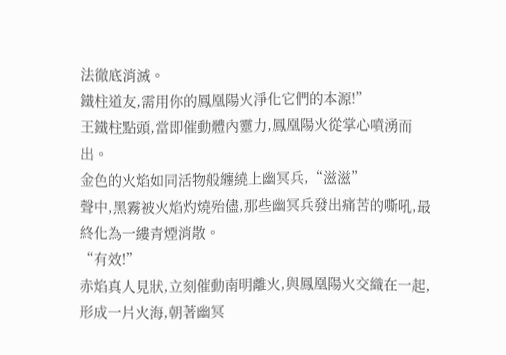法徹底消滅。
鐵柱道友,需用你的鳳凰陽火淨化它們的本源!”
王鐵柱點頭,當即催動體內靈力,鳳凰陽火從掌心噴湧而出。
金色的火焰如同活物般纏繞上幽冥兵,“滋滋”
聲中,黑霧被火焰灼燒殆儘,那些幽冥兵發出痛苦的嘶吼,最終化為一縷青煙消散。
“有效!”
赤焰真人見狀,立刻催動南明離火,與鳳凰陽火交織在一起,形成一片火海,朝著幽冥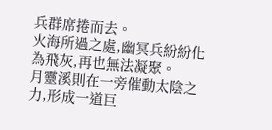兵群席捲而去。
火海所過之處,幽冥兵紛紛化為飛灰,再也無法凝聚。
月靈溪則在一旁催動太陰之力,形成一道巨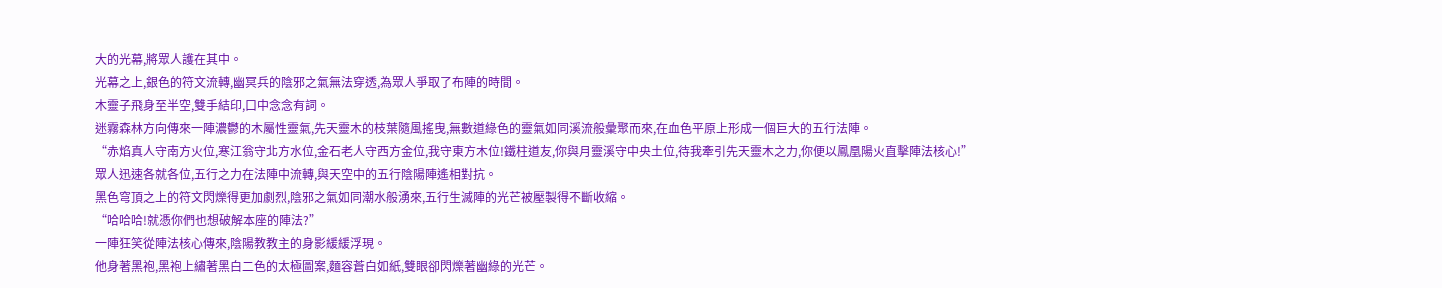大的光幕,將眾人護在其中。
光幕之上,銀色的符文流轉,幽冥兵的陰邪之氣無法穿透,為眾人爭取了布陣的時間。
木靈子飛身至半空,雙手結印,口中念念有詞。
迷霧森林方向傳來一陣濃鬱的木屬性靈氣,先天靈木的枝葉隨風搖曳,無數道綠色的靈氣如同溪流般彙聚而來,在血色平原上形成一個巨大的五行法陣。
“赤焰真人守南方火位,寒江翁守北方水位,金石老人守西方金位,我守東方木位!鐵柱道友,你與月靈溪守中央土位,待我牽引先天靈木之力,你便以鳳凰陽火直擊陣法核心!”
眾人迅速各就各位,五行之力在法陣中流轉,與天空中的五行陰陽陣遙相對抗。
黑色穹頂之上的符文閃爍得更加劇烈,陰邪之氣如同潮水般湧來,五行生滅陣的光芒被壓製得不斷收縮。
“哈哈哈!就憑你們也想破解本座的陣法?”
一陣狂笑從陣法核心傳來,陰陽教教主的身影緩緩浮現。
他身著黑袍,黑袍上繡著黑白二色的太極圖案,麵容蒼白如紙,雙眼卻閃爍著幽綠的光芒。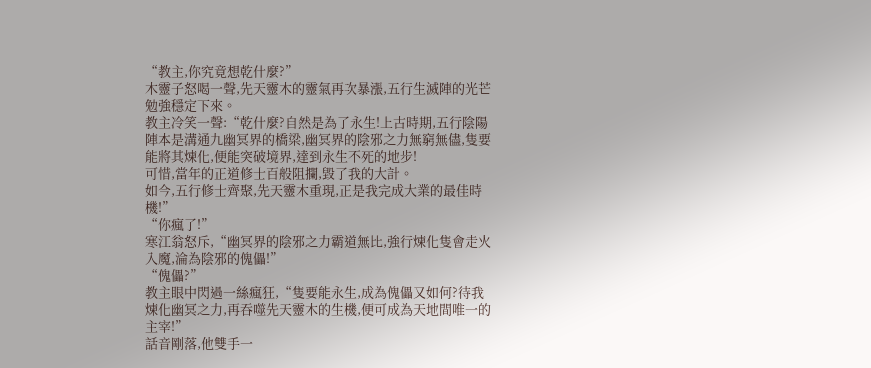“教主,你究竟想乾什麼?”
木靈子怒喝一聲,先天靈木的靈氣再次暴漲,五行生滅陣的光芒勉強穩定下來。
教主冷笑一聲:“乾什麼?自然是為了永生!上古時期,五行陰陽陣本是溝通九幽冥界的橋梁,幽冥界的陰邪之力無窮無儘,隻要能將其煉化,便能突破境界,達到永生不死的地步!
可惜,當年的正道修士百般阻攔,毀了我的大計。
如今,五行修士齊聚,先天靈木重現,正是我完成大業的最佳時機!”
“你瘋了!”
寒江翁怒斥,“幽冥界的陰邪之力霸道無比,強行煉化隻會走火入魔,淪為陰邪的傀儡!”
“傀儡?”
教主眼中閃過一絲瘋狂,“隻要能永生,成為傀儡又如何?待我煉化幽冥之力,再吞噬先天靈木的生機,便可成為天地間唯一的主宰!”
話音剛落,他雙手一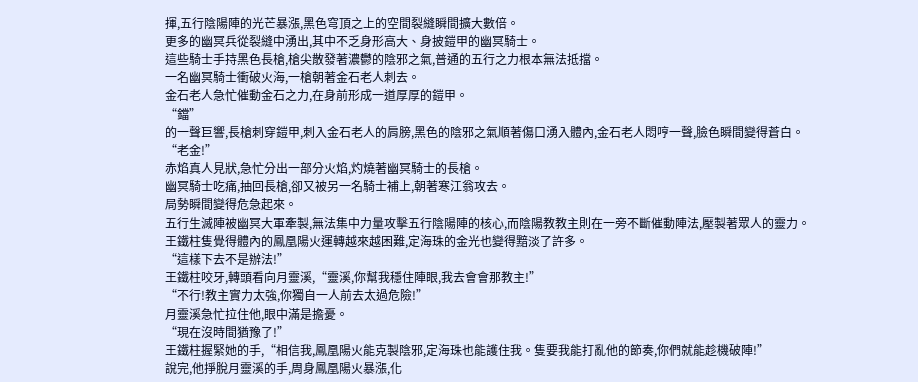揮,五行陰陽陣的光芒暴漲,黑色穹頂之上的空間裂縫瞬間擴大數倍。
更多的幽冥兵從裂縫中湧出,其中不乏身形高大、身披鎧甲的幽冥騎士。
這些騎士手持黑色長槍,槍尖散發著濃鬱的陰邪之氣,普通的五行之力根本無法抵擋。
一名幽冥騎士衝破火海,一槍朝著金石老人刺去。
金石老人急忙催動金石之力,在身前形成一道厚厚的鎧甲。
“鐺”
的一聲巨響,長槍刺穿鎧甲,刺入金石老人的肩膀,黑色的陰邪之氣順著傷口湧入體內,金石老人悶哼一聲,臉色瞬間變得蒼白。
“老金!”
赤焰真人見狀,急忙分出一部分火焰,灼燒著幽冥騎士的長槍。
幽冥騎士吃痛,抽回長槍,卻又被另一名騎士補上,朝著寒江翁攻去。
局勢瞬間變得危急起來。
五行生滅陣被幽冥大軍牽製,無法集中力量攻擊五行陰陽陣的核心,而陰陽教教主則在一旁不斷催動陣法,壓製著眾人的靈力。
王鐵柱隻覺得體內的鳳凰陽火運轉越來越困難,定海珠的金光也變得黯淡了許多。
“這樣下去不是辦法!”
王鐵柱咬牙,轉頭看向月靈溪,“靈溪,你幫我穩住陣眼,我去會會那教主!”
“不行!教主實力太強,你獨自一人前去太過危險!”
月靈溪急忙拉住他,眼中滿是擔憂。
“現在沒時間猶豫了!”
王鐵柱握緊她的手,“相信我,鳳凰陽火能克製陰邪,定海珠也能護住我。隻要我能打亂他的節奏,你們就能趁機破陣!”
說完,他掙脫月靈溪的手,周身鳳凰陽火暴漲,化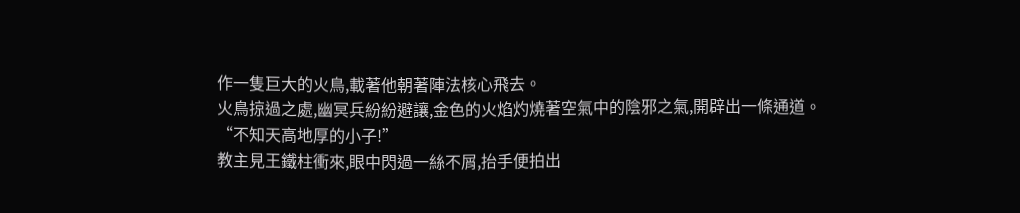作一隻巨大的火鳥,載著他朝著陣法核心飛去。
火鳥掠過之處,幽冥兵紛紛避讓,金色的火焰灼燒著空氣中的陰邪之氣,開辟出一條通道。
“不知天高地厚的小子!”
教主見王鐵柱衝來,眼中閃過一絲不屑,抬手便拍出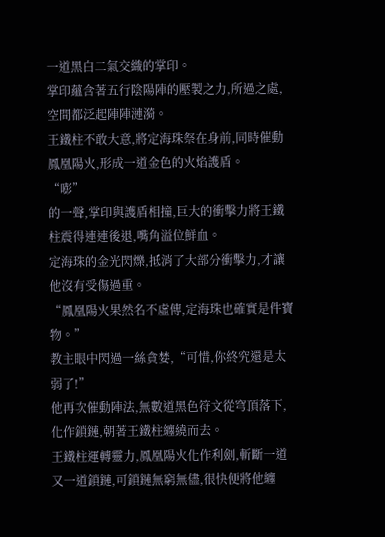一道黑白二氣交織的掌印。
掌印蘊含著五行陰陽陣的壓製之力,所過之處,空間都泛起陣陣漣漪。
王鐵柱不敢大意,將定海珠祭在身前,同時催動鳳凰陽火,形成一道金色的火焰護盾。
“嘭”
的一聲,掌印與護盾相撞,巨大的衝擊力將王鐵柱震得連連後退,嘴角溢位鮮血。
定海珠的金光閃爍,抵消了大部分衝擊力,才讓他沒有受傷過重。
“鳳凰陽火果然名不虛傳,定海珠也確實是件寶物。”
教主眼中閃過一絲貪婪,“可惜,你終究還是太弱了!”
他再次催動陣法,無數道黑色符文從穹頂落下,化作鎖鏈,朝著王鐵柱纏繞而去。
王鐵柱運轉靈力,鳳凰陽火化作利劍,斬斷一道又一道鎖鏈,可鎖鏈無窮無儘,很快便將他纏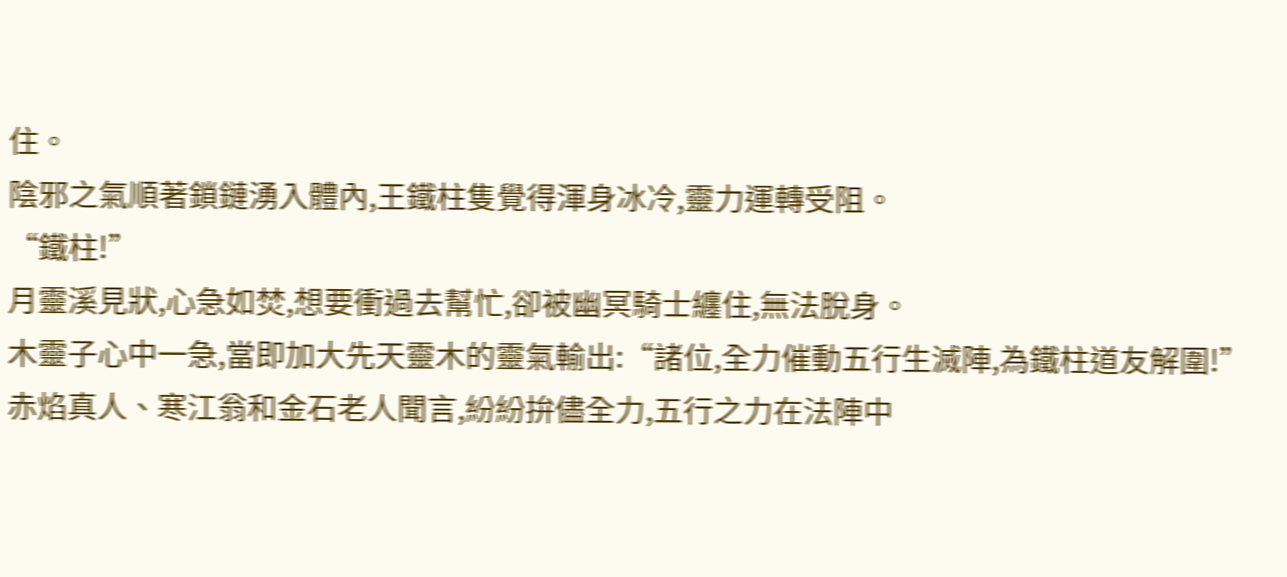住。
陰邪之氣順著鎖鏈湧入體內,王鐵柱隻覺得渾身冰冷,靈力運轉受阻。
“鐵柱!”
月靈溪見狀,心急如焚,想要衝過去幫忙,卻被幽冥騎士纏住,無法脫身。
木靈子心中一急,當即加大先天靈木的靈氣輸出:“諸位,全力催動五行生滅陣,為鐵柱道友解圍!”
赤焰真人、寒江翁和金石老人聞言,紛紛拚儘全力,五行之力在法陣中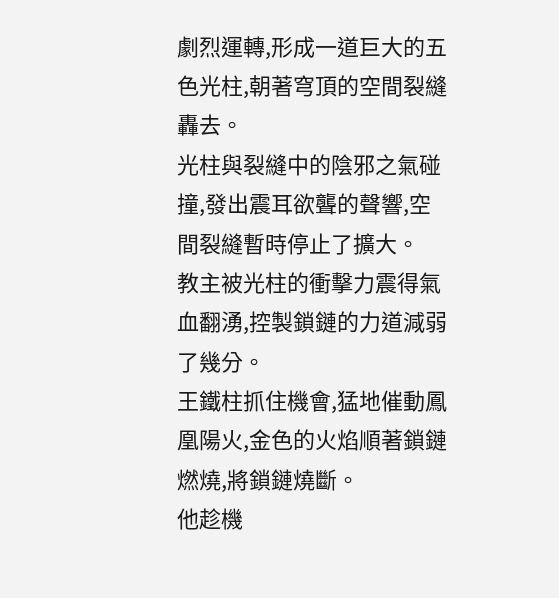劇烈運轉,形成一道巨大的五色光柱,朝著穹頂的空間裂縫轟去。
光柱與裂縫中的陰邪之氣碰撞,發出震耳欲聾的聲響,空間裂縫暫時停止了擴大。
教主被光柱的衝擊力震得氣血翻湧,控製鎖鏈的力道減弱了幾分。
王鐵柱抓住機會,猛地催動鳳凰陽火,金色的火焰順著鎖鏈燃燒,將鎖鏈燒斷。
他趁機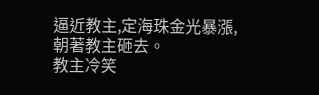逼近教主,定海珠金光暴漲,朝著教主砸去。
教主冷笑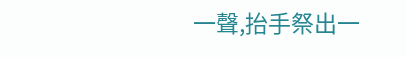一聲,抬手祭出一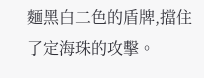麵黑白二色的盾牌,擋住了定海珠的攻擊。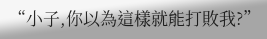“小子,你以為這樣就能打敗我?”